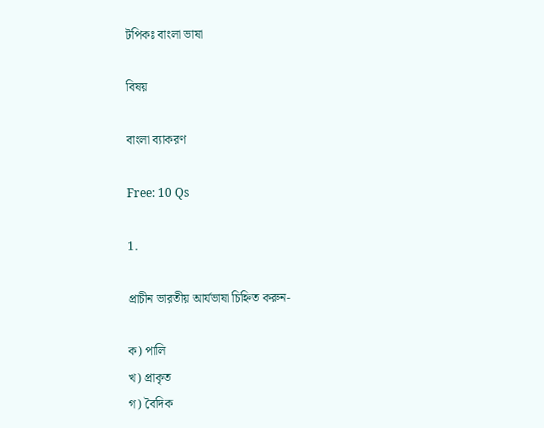টপিকঃ বাংলা ভাষা

বিষয়

বাংলা ব্যাকরণ

Free: 10 Qs

1.

প্রাচীন ভারতীয় আর্যভাষা চিহ্নিত করুন-

ক) পালি
খ) প্রাকৃত
গ) বৈদিক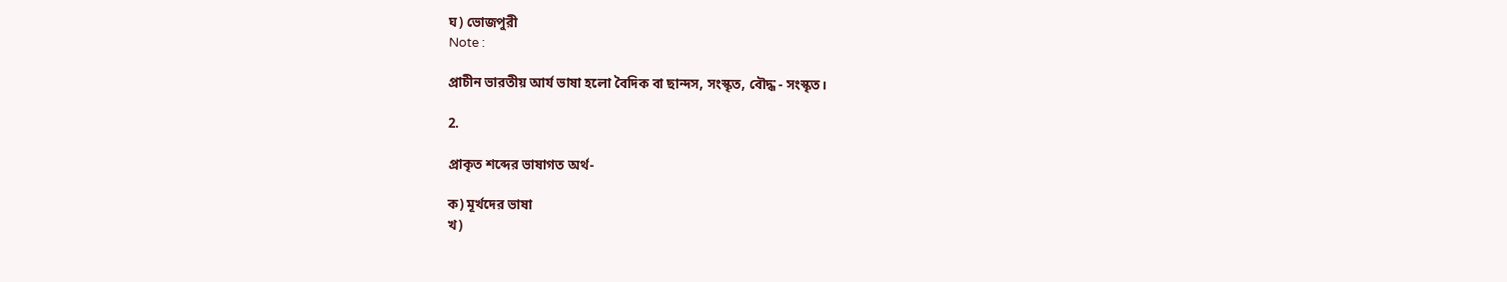ঘ) ভোজপুরী
Note :

প্রাচীন ভারতীয় আর্য ভাষা হলো বৈদিক বা ছান্দস, সংস্কৃত, বৌদ্ধ - সংস্কৃত।

2.

প্রাকৃত শব্দের ভাষাগত অর্থ-

ক) মূর্খদের ভাষা
খ)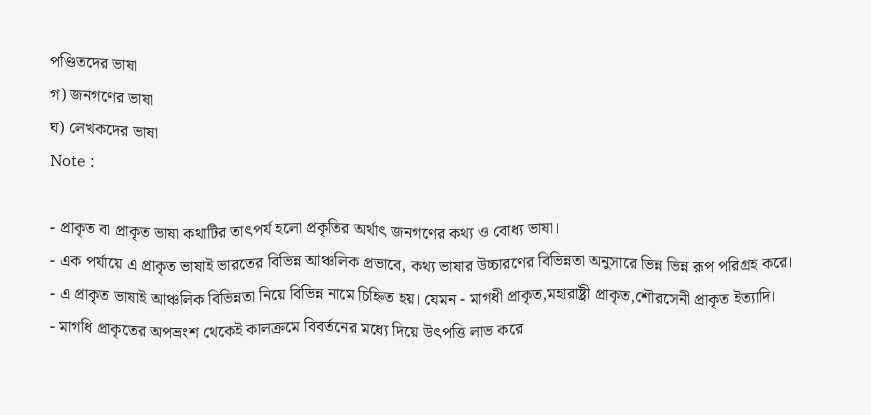পণ্ডিতদের ভাষা
গ) জনগণের ভাষা
ঘ) লেখকদের ভাষা
Note :

- প্রাকৃত বা প্রাকৃত ভাষা কথাটির তাৎপর্য হলো প্রকৃতির অর্থাৎ জনগণের কথ্য ও বোধ্য ভাষা।
- এক পর্যায়ে এ প্রাকৃত ভাষাই ভারতের বিভিন্ন আঞ্চলিক প্রভাবে, কথ্য ভাষার উচ্চারণের বিভিন্নতা অনুসারে ভিন্ন ভিন্ন রূপ পরিগ্রহ করে।
- এ প্রাকৃত ভাষাই আঞ্চলিক বিভিন্নতা নিয়ে বিভিন্ন নামে চিহ্নিত হয়। যেমন - মাগধী প্রাকৃত,মহারাষ্ট্রী প্রাকৃত,শৌরসেনী প্রাকৃত ইত্যাদি।
- মাগধি প্রাকৃতের অপভ্রংশ থেকেই কালক্রমে বিবর্তনের মধ্যে দিয়ে উৎপত্তি লাভ করে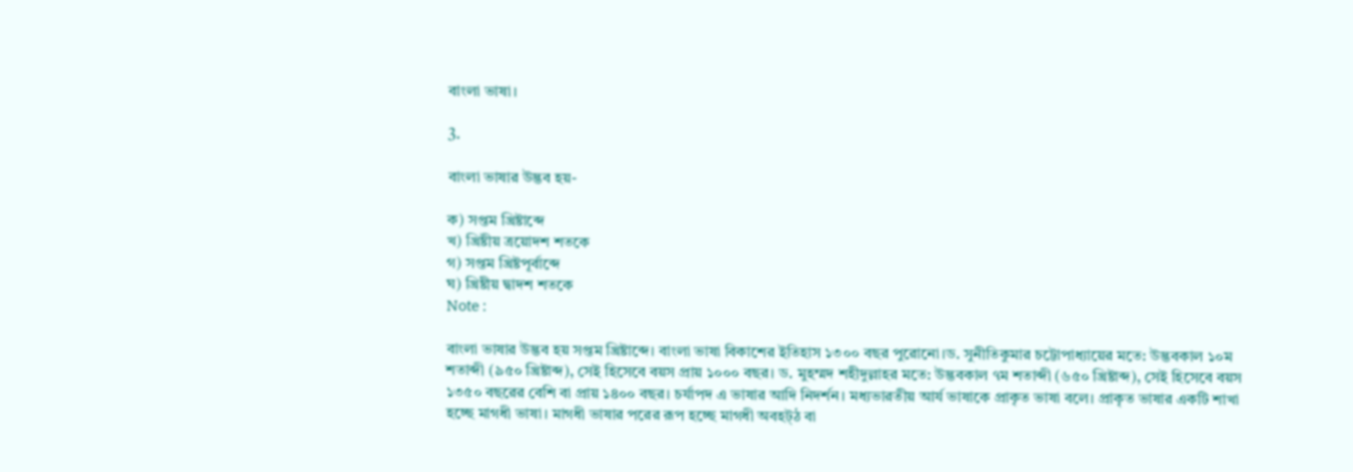বাংলা ভাষা।

3.

বাংলা ভাষার উদ্ভব হয়-

ক) সপ্তম খ্রিষ্টাব্দে
খ) খ্রিষ্টীয় ত্রয়োদশ শতকে
গ) সপ্তম খ্রিষ্টপূর্বাব্দে
ঘ) খ্রিষ্টীয় দ্বাদশ শতকে
Note :

বাংলা ভাষার উদ্ভব হয় সপ্তম খ্রিষ্টাব্দে। বাংলা ভাষা বিকাশের ইতিহাস ১৩০০ বছর পুরোনো।ড. সুনীতিকুমার চট্টোপাধ্যায়ের মতে: উদ্ভবকাল ১০ম শতাব্দী (৯৫০ খ্রিষ্টাব্দ), সেই হিসেবে বয়স প্রায় ১০০০ বছর। ড. মুহম্মদ শহীদুল্লাহর মতে: উদ্ভবকাল ৭ম শতাব্দী (৬৫০ খ্রিষ্টাব্দ), সেই হিসেবে বয়স ১৩৫০ বছরের বেশি বা প্রায় ১৪০০ বছর। চর্যাপদ এ ভাষার আদি নিদর্শন। মধ্যভারতীয় আর্য ভাষাকে প্রাকৃত ভাষা বলে। প্রাকৃত ভাষার একটি শাখা হচ্ছে মাগধী ভাষা। মাগধী ভাষার পরের রূপ হচ্ছে মাগধী অবহট্‌ঠ বা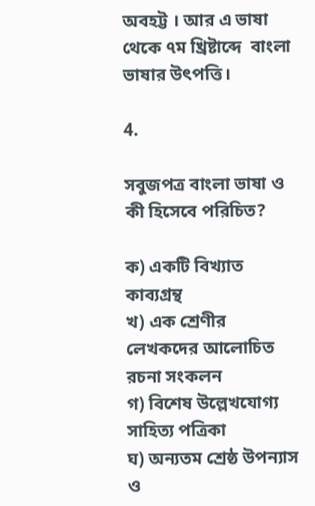অবহট্ট । আর এ ভাষা থেকে ৭ম খ্রিষ্টাব্দে  বাংলা ভাষার উৎপত্তি।

4.

সবুজপত্র বাংলা ভাষা ও কী হিসেবে পরিচিত?

ক) একটি বিখ্যাত কাব্যগ্রন্থ
খ) এক শ্রেণীর লেখকদের আলোচিত রচনা সংকলন
গ) বিশেষ উল্লেখযোগ্য সাহিত্য পত্রিকা
ঘ) অন্যতম শ্রেষ্ঠ উপন্যাস ও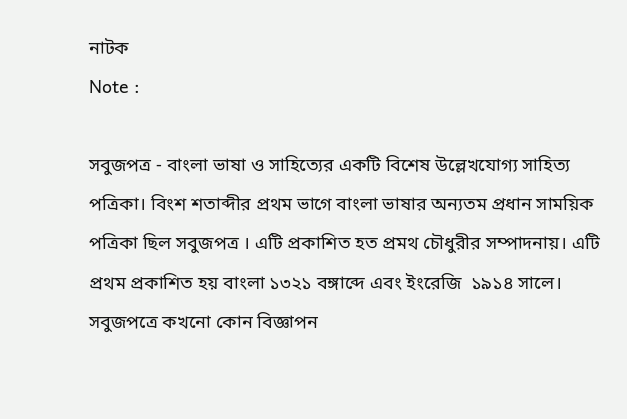নাটক
Note :

সবুজপত্র - বাংলা ভাষা ও সাহিত্যের একটি বিশেষ উল্লেখযোগ্য সাহিত্য পত্রিকা। বিংশ শতাব্দীর প্রথম ভাগে বাংলা ভাষার অন্যতম প্রধান সাময়িক পত্রিকা ছিল সবুজপত্র । এটি প্রকাশিত হত প্রমথ চৌধুরীর সম্পাদনায়। এটি প্রথম প্রকাশিত হয় বাংলা ১৩২১ বঙ্গাব্দে এবং ইংরেজি  ১৯১৪ সালে। সবুজপত্রে কখনো কোন বিজ্ঞাপন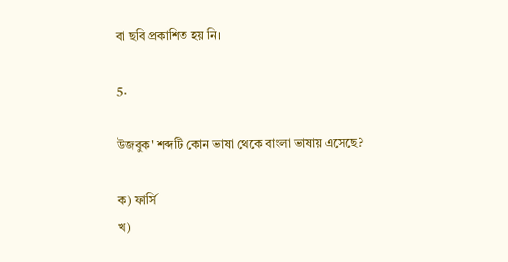বা ছবি প্রকাশিত হয় নি।

5.

উজবুক' শব্দটি কোন ভাষা থেকে বাংলা ভাষায় এসেছে?

ক) ফার্সি
খ)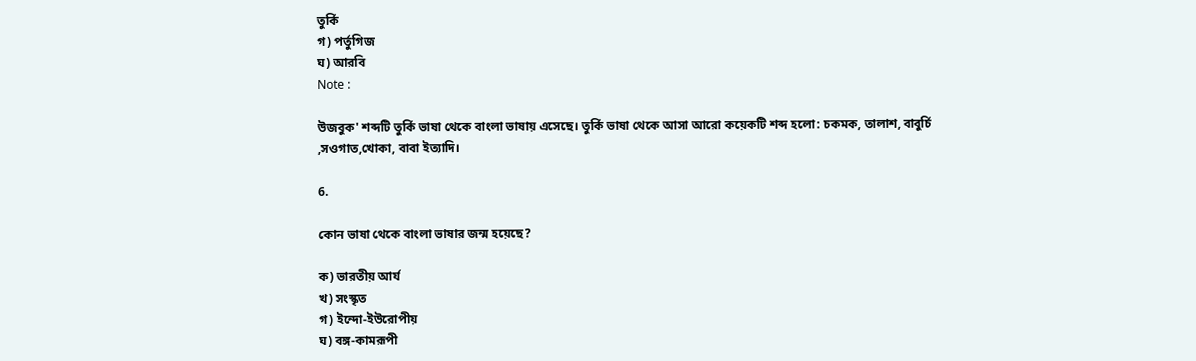তুর্কি
গ) পর্তুগিজ
ঘ) আরবি
Note :

উজবুক' শব্দটি তুর্কি ভাষা থেকে বাংলা ভাষায় এসেছে। তুর্কি ভাষা থেকে আসা আরো কয়েকটি শব্দ হলো: চকমক, তালাশ, বাবুর্চি ,সওগাত,খোকা, বাবা ইত্যাদি।

6.

কোন ভাষা থেকে বাংলা ভাষার জন্ম হয়েছে?

ক) ভারতীয় আর্য
খ) সংস্কৃত
গ) ইন্দো-ইউরোপীয়
ঘ) বঙ্গ-কামরূপী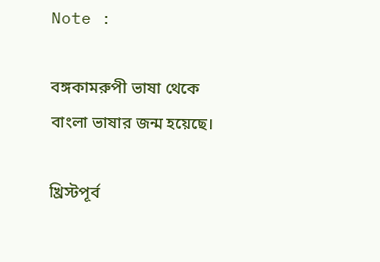Note :

বঙ্গকামরুপী ভাষা থেকে বাংলা ভাষার জন্ম হয়েছে।

খ্রিস্টপূর্ব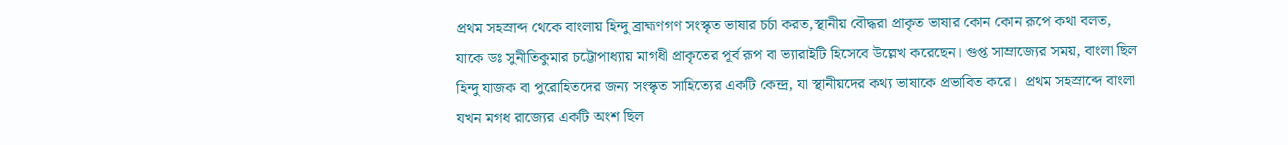প্রথম সহস্রাব্দ থেকে বাংলায় হিন্দু ব্রাহ্মণগণ সংস্কৃত ভাষার চর্চা করত,স্থানীয় বৌদ্ধরা প্রাকৃত ভাষার কোন কোন রূপে কথা বলত, যাকে ডঃ সুনীতিকুমার চট্টোপাধ্যায় মাগধী প্রাকৃতের পূর্ব রূপ বা ভ্যারাইটি হিসেবে উল্লেখ করেছেন। গুপ্ত সাম্রাজ্যের সময়, বাংলা ছিল হিন্দু যাজক বা পুরোহিতদের জন্য সংস্কৃত সাহিত্যের একটি কেন্দ্র, যা স্থানীয়দের কথ্য ভাষাকে প্রভাবিত করে।  প্রথম সহস্রাব্দে বাংলা যখন মগধ রাজ্যের একটি অংশ ছিল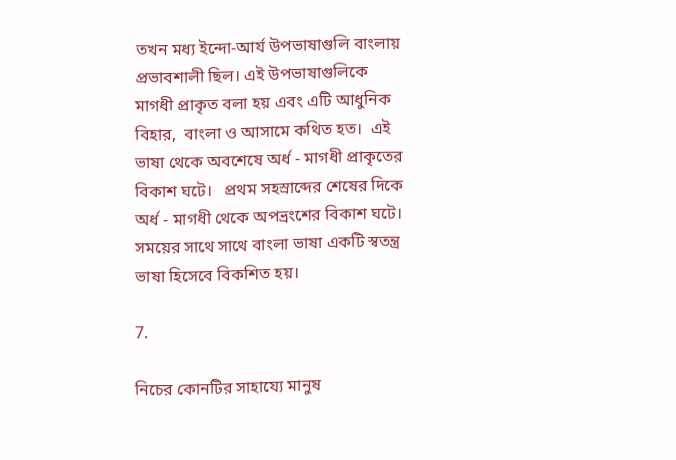তখন মধ্য ইন্দো-আর্য উপভাষাগুলি বাংলায় প্রভাবশালী ছিল। এই উপভাষাগুলিকে মাগধী প্রাকৃত বলা হয় এবং এটি আধুনিক বিহার,  বাংলা ও আসামে কথিত হত।  এই ভাষা থেকে অবশেষে অর্ধ - মাগধী প্রাকৃতের বিকাশ ঘটে।   প্রথম সহস্রাব্দের শেষের দিকে অর্ধ - মাগধী থেকে অপভ্রংশের বিকাশ ঘটে।  সময়ের সাথে সাথে বাংলা ভাষা একটি স্বতন্ত্র ভাষা হিসেবে বিকশিত হয়।

7.

নিচের কোনটির সাহায্যে মানুষ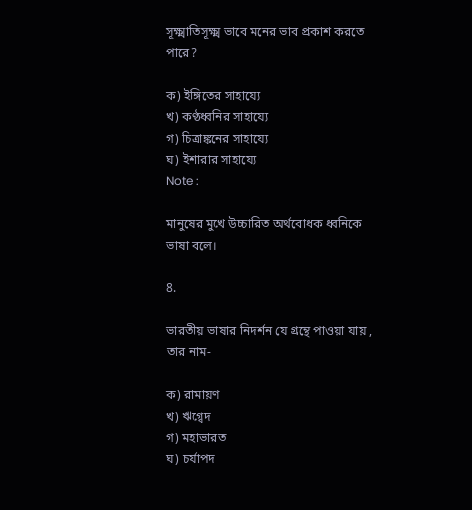সূক্ষ্মাতিসূক্ষ্ম ভাবে মনের ভাব প্রকাশ করতে পারে?

ক) ইঙ্গিতের সাহায্যে
খ) কণ্ঠধ্বনির সাহায্যে
গ) চিত্রাঙ্কনের সাহায্যে
ঘ) ইশারার সাহায্যে
Note :

মানুষের মুখে উচ্চারিত অর্থবোধক ধ্বনিকে ভাষা বলে।

8.

ভারতীয় ভাষার নিদর্শন যে গ্রন্থে পাওয়া যায় , তার নাম-

ক) রামায়ণ
খ) ঋগ্বেদ
গ) মহাভারত
ঘ) চর্যাপদ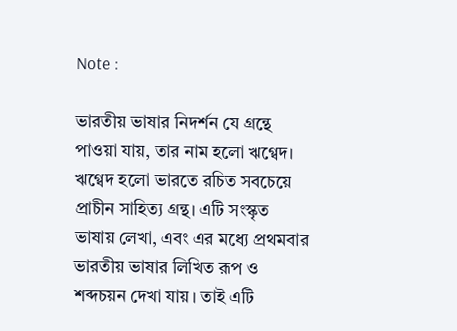Note :

ভারতীয় ভাষার নিদর্শন যে গ্রন্থে পাওয়া যায়, তার নাম হলো ঋগ্বেদ। ঋগ্বেদ হলো ভারতে রচিত সবচেয়ে প্রাচীন সাহিত্য গ্রন্থ। এটি সংস্কৃত ভাষায় লেখা, এবং এর মধ্যে প্রথমবার ভারতীয় ভাষার লিখিত রূপ ও শব্দচয়ন দেখা যায়। তাই এটি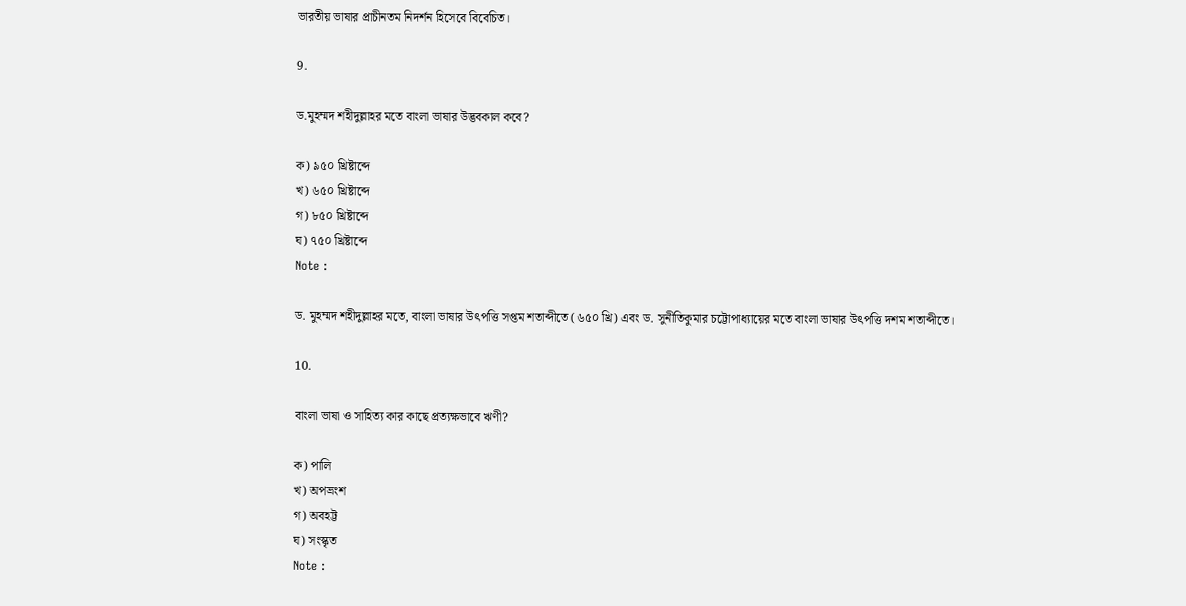ভারতীয় ভাষার প্রাচীনতম নিদর্শন হিসেবে বিবেচিত।

9.

ড.মুহম্মদ শহীদুল্লাহর মতে বাংলা ভাষার উদ্ভবকাল কবে?

ক) ৯৫০ খ্রিষ্টাব্দে
খ) ৬৫০ খ্রিষ্টাব্দে
গ) ৮৫০ খ্রিষ্টাব্দে
ঘ) ৭৫০ খ্রিষ্টাব্দে
Note :

ড. মুহম্মদ শহীদুল্লাহর মতে, বাংলা ভাষার উৎপত্তি সপ্তম শতাব্দীতে (৬৫০ খ্রি) এবং ড. সুনীতিকুমার চট্টোপাধ্যায়ের মতে বাংলা ভাষার উৎপত্তি দশম শতাব্দীতে।

10.

বাংলা ভাষা ও সাহিত্য কার কাছে প্রত্যক্ষভাবে ঋণী?

ক) পালি
খ) অপভ্রংশ
গ) অবহট্ট
ঘ) সংস্কৃত
Note :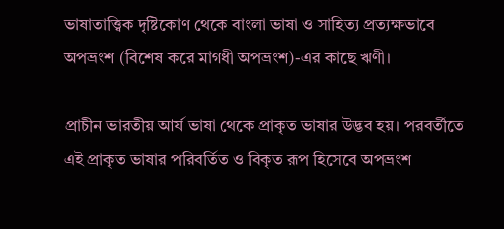ভাষাতাত্ত্বিক দৃষ্টিকোণ থেকে বাংলা ভাষা ও সাহিত্য প্রত্যক্ষভাবে অপভ্রংশ (বিশেষ করে মাগধী অপভ্রংশ)-এর কাছে ঋণী।

প্রাচীন ভারতীয় আর্য ভাষা থেকে প্রাকৃত ভাষার উদ্ভব হয়। পরবর্তীতে এই প্রাকৃত ভাষার পরিবর্তিত ও বিকৃত রূপ হিসেবে অপভ্রংশ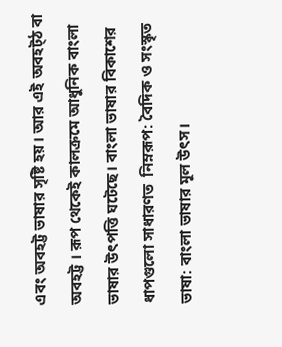এবং অবহট্ট ভাষার সৃষ্টি হয়। আর এই অবহট্‌ঠ বা অবহট্ট । রূপ থেকেই কালক্রমে আধুনিক বাংলা ভাষার উৎপত্তি ঘটেছে। বাংলা ভাষার বিকাশের ধাপগুলো সাধারণত  নিম্নরূপ: বৈদিক ও সংস্কৃত ভাষা: বাংলা ভাষার মূল উৎস।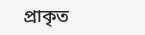প্রাকৃত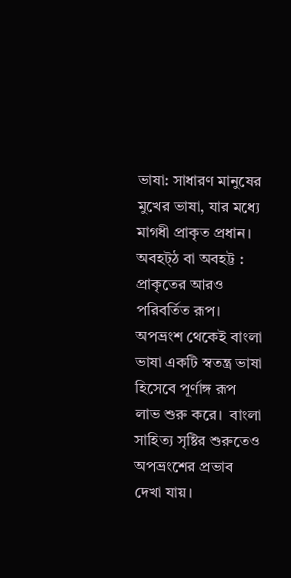ভাষা: সাধারণ মানুষের মুখের ভাষা, যার মধ্যে মাগধী প্রাকৃত প্রধান। অবহট্‌ঠ বা অবহট্ট : প্রাকৃতের আরও পরিবর্তিত রূপ। অপভ্রংশ থেকেই বাংলা ভাষা একটি স্বতন্ত্র ভাষা হিসেবে পূর্ণাঙ্গ রূপ লাভ শুরু করে।  বাংলা সাহিত্য সৃষ্টির শুরুতেও অপভ্রংশের প্রভাব দেখা যায়।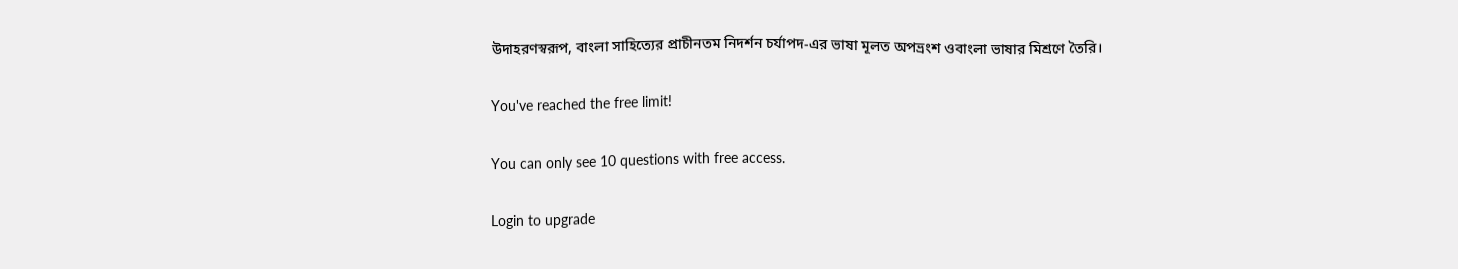উদাহরণস্বরূপ, বাংলা সাহিত্যের প্রাচীনতম নিদর্শন চর্যাপদ-এর ভাষা মূলত অপভ্রংশ ওবাংলা ভাষার মিশ্রণে তৈরি।

You've reached the free limit!

You can only see 10 questions with free access.

Login to upgrade